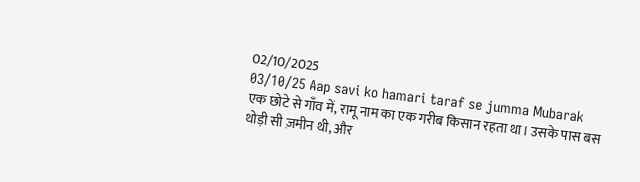02/10/2025
03/10/25 Aap savi ko hamari taraf se jumma Mubarak
एक छोटे से गाँव में, रामू नाम का एक गरीब किसान रहता था। उसके पास बस थोड़ी सी ज़मीन थी, और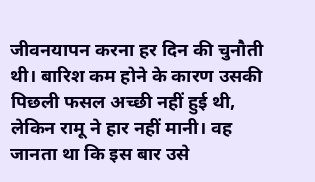जीवनयापन करना हर दिन की चुनौती थी। बारिश कम होने के कारण उसकी पिछली फसल अच्छी नहीं हुई थी, लेकिन रामू ने हार नहीं मानी। वह जानता था कि इस बार उसे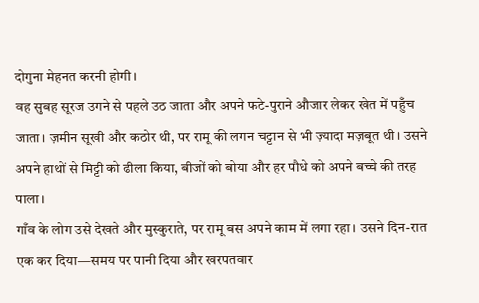दोगुना मेहनत करनी होगी।
वह सुबह सूरज उगने से पहले उठ जाता और अपने फटे-पुराने औजार लेकर खेत में पहुँच जाता। ज़मीन सूखी और कठोर थी, पर रामू की लगन चट्टान से भी ज़्यादा मज़बूत थी। उसने अपने हाथों से मिट्टी को ढीला किया, बीजों को बोया और हर पौधे को अपने बच्चे की तरह पाला।
गाँव के लोग उसे देखते और मुस्कुराते, पर रामू बस अपने काम में लगा रहा। उसने दिन-रात एक कर दिया—समय पर पानी दिया और खरपतवार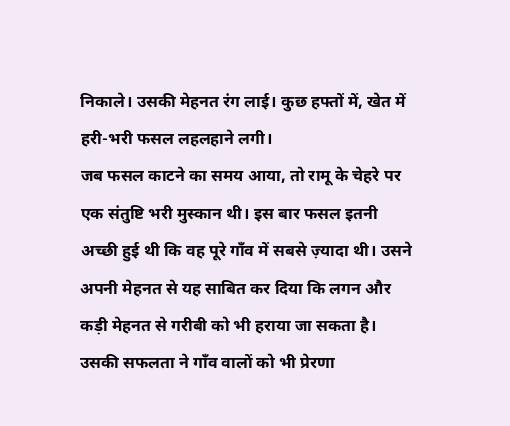निकाले। उसकी मेहनत रंग लाई। कुछ हफ्तों में, खेत में हरी-भरी फसल लहलहाने लगी।
जब फसल काटने का समय आया, तो रामू के चेहरे पर एक संतुष्टि भरी मुस्कान थी। इस बार फसल इतनी अच्छी हुई थी कि वह पूरे गाँव में सबसे ज़्यादा थी। उसने अपनी मेहनत से यह साबित कर दिया कि लगन और कड़ी मेहनत से गरीबी को भी हराया जा सकता है। उसकी सफलता ने गाँव वालों को भी प्रेरणा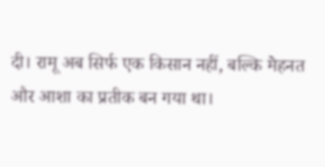दी। रामू अब सिर्फ एक किसान नहीं, बल्कि मेहनत और आशा का प्रतीक बन गया था।